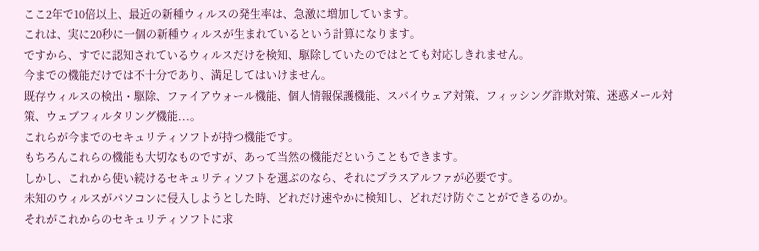ここ2年で10倍以上、最近の新種ウィルスの発生率は、急激に増加しています。
これは、実に20秒に一個の新種ウィルスが生まれているという計算になります。
ですから、すでに認知されているウィルスだけを検知、駆除していたのではとても対応しきれません。
今までの機能だけでは不十分であり、満足してはいけません。
既存ウィルスの検出・駆除、ファイアウォール機能、個人情報保護機能、スパイウェア対策、フィッシング詐欺対策、迷惑メール対策、ウェブフィルタリング機能...。
これらが今までのセキュリティソフトが持つ機能です。
もちろんこれらの機能も大切なものですが、あって当然の機能だということもできます。
しかし、これから使い続けるセキュリティソフトを選ぶのなら、それにプラスアルファが必要です。
未知のウィルスがパソコンに侵入しようとした時、どれだけ速やかに検知し、どれだけ防ぐことができるのか。
それがこれからのセキュリティソフトに求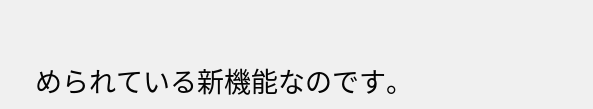められている新機能なのです。